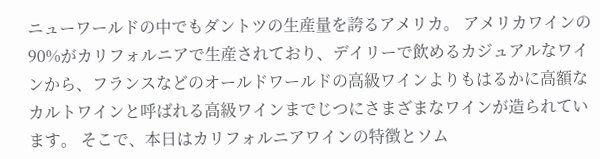ニューワールドの中でもダントツの生産量を誇るアメリカ。 アメリカワインの90%がカリフォルニアで生産されており、デイリーで飲めるカジュアルなワインから、フランスなどのオールドワールドの高級ワインよりもはるかに高額なカルトワインと呼ばれる高級ワインまでじつにさまざまなワインが造られています。 そこで、本日はカリフォルニアワインの特徴とソム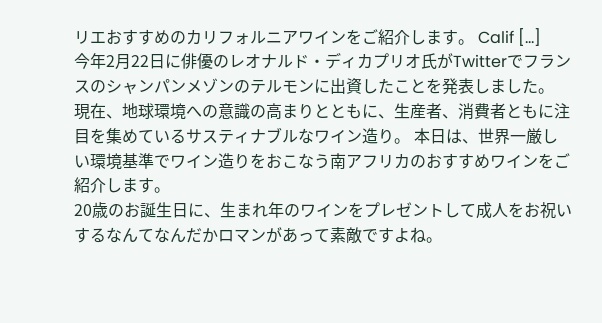リエおすすめのカリフォルニアワインをご紹介します。 Calif […]
今年2月22日に俳優のレオナルド・ディカプリオ氏がTwitterでフランスのシャンパンメゾンのテルモンに出資したことを発表しました。 現在、地球環境への意識の高まりとともに、生産者、消費者ともに注目を集めているサスティナブルなワイン造り。 本日は、世界一厳しい環境基準でワイン造りをおこなう南アフリカのおすすめワインをご紹介します。
20歳のお誕生日に、生まれ年のワインをプレゼントして成人をお祝いするなんてなんだかロマンがあって素敵ですよね。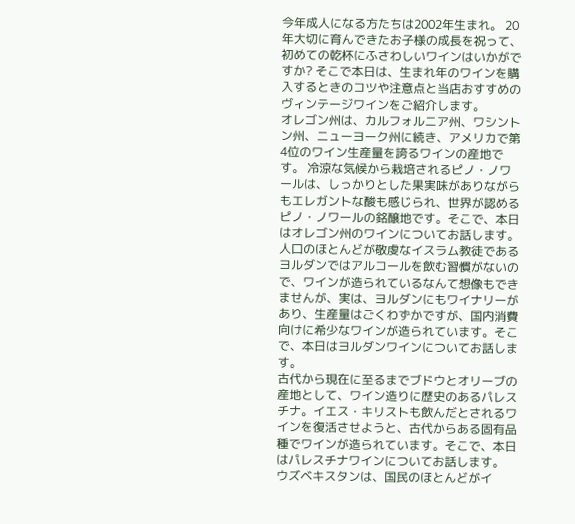今年成人になる方たちは2002年生まれ。 20年大切に育んできたお子様の成長を祝って、初めての乾杯にふさわしいワインはいかがですか? そこで本日は、生まれ年のワインを購入するときのコツや注意点と当店おすすめのヴィンテージワインをご紹介します。
オレゴン州は、カルフォルニア州、ワシントン州、ニューヨーク州に続き、アメリカで第4位のワイン生産量を誇るワインの産地です。 冷涼な気候から栽培されるピノ・ノワールは、しっかりとした果実味がありながらもエレガントな酸も感じられ、世界が認めるピノ・ノワールの銘醸地です。そこで、本日はオレゴン州のワインについてお話します。
人口のほとんどが敬虔なイスラム教徒であるヨルダンではアルコールを飲む習慣がないので、ワインが造られているなんて想像もできませんが、実は、ヨルダンにもワイナリーがあり、生産量はごくわずかですが、国内消費向けに希少なワインが造られています。そこで、本日はヨルダンワインについてお話します。
古代から現在に至るまでブドウとオリーブの産地として、ワイン造りに歴史のあるパレスチナ。イエス・キリストも飲んだとされるワインを復活させようと、古代からある固有品種でワインが造られています。そこで、本日はパレスチナワインについてお話します。
ウズベキスタンは、国民のほとんどがイ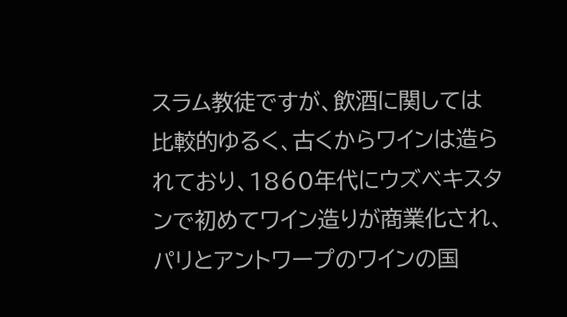スラム教徒ですが、飲酒に関しては比較的ゆるく、古くからワインは造られており、1860年代にウズベキスタンで初めてワイン造りが商業化され、パリとアントワープのワインの国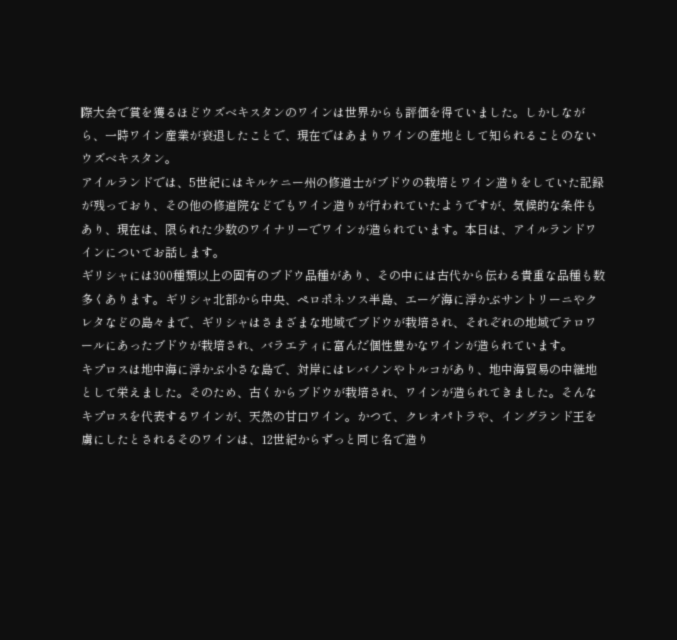際大会で賞を獲るほどウズベキスタンのワインは世界からも評価を得ていました。しかしながら、一時ワイン産業が衰退したことで、現在ではあまりワインの産地として知られることのないウズベキスタン。
アイルランドでは、5世紀にはキルケニー州の修道士がブドウの栽培とワイン造りをしていた記録が残っており、その他の修道院などでもワイン造りが行われていたようですが、気候的な条件もあり、現在は、限られた少数のワイナリーでワインが造られています。本日は、アイルランドワインについてお話します。
ギリシャには300種類以上の固有のブドウ品種があり、その中には古代から伝わる貴重な品種も数多くあります。ギリシャ北部から中央、ペロポネソス半島、エーゲ海に浮かぶサントリーニやクレタなどの島々まで、ギリシャはさまざまな地域でブドウが栽培され、それぞれの地域でテロワールにあったブドウが栽培され、バラエティに富んだ個性豊かなワインが造られています。
キプロスは地中海に浮かぶ小さな島で、対岸にはレバノンやトルコがあり、地中海貿易の中継地として栄えました。そのため、古くからブドウが栽培され、ワインが造られてきました。そんなキプロスを代表するワインが、天然の甘口ワイン。かつて、クレオパトラや、イングランド王を虜にしたとされるそのワインは、12世紀からずっと同じ名で造り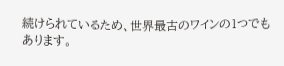続けられているため、世界最古のワインの1つでもあります。